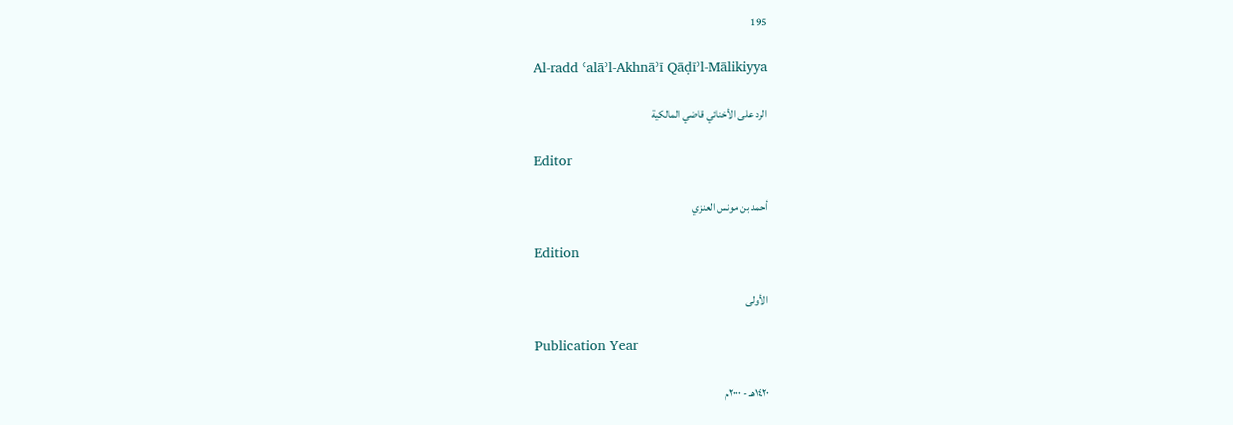195

Al-radd ʿalāʾl-Akhnāʾī Qāḍīʾl-Mālikiyya

الرد على الأخنائي قاضي المالكية

Editor

أحمد بن مونس العنزي

Edition

الأولى

Publication Year

١٤٢٠هـ - ٢٠٠٠م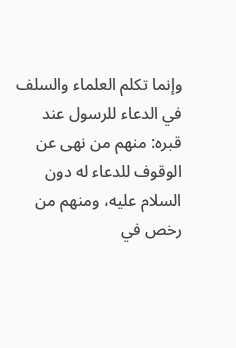وإنما تكلم العلماء والسلف في الدعاء للرسول عند قبره: منهم من نهى عن الوقوف للدعاء له دون السلام عليه، ومنهم من رخص في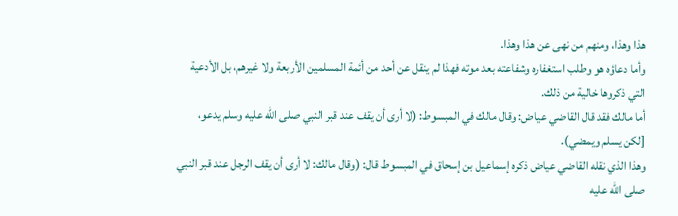هذا وهذا، ومنهم من نهى عن هذا وهذا.
وأما دعاؤه هو وطلب استغفاره وشفاعته بعد موته فهذا لم ينقل عن أحد من أئمة المسلمين الأربعة ولا غيرهم، بل الأدعية التي ذكروها خالية من ذلك.
أما مالك فقد قال القاضي عياض: وقال مالك في المبسوط: (لا أرى أن يقف عند قبر النبي صلى الله عليه وسلم يدعو، [لكن يسلم ويمضي).
وهذا الذي نقله القاضي عياض ذكره إسماعيل بن إسحاق في المبسوط قال: (وقال مالك: لا أرى أن يقف الرجل عند قبر النبي صلى الله عليه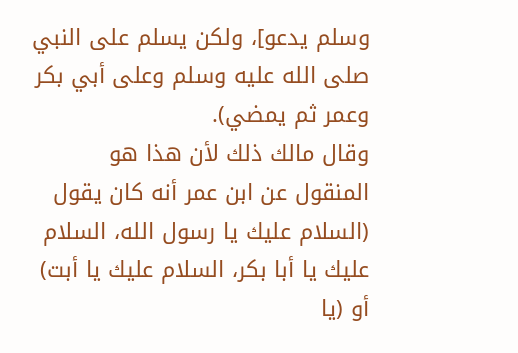وسلم يدعو]، ولكن يسلم على النبي صلى الله عليه وسلم وعلى أبي بكر وعمر ثم يمضي).
وقال مالك ذلك لأن هذا هو المنقول عن ابن عمر أنه كان يقول (السلام عليك يا رسول الله، السلام عليك يا أبا بكر، السلام عليك يا أبت) أو (يا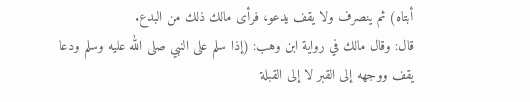أبتاه) ثم ينصرف ولا يقف يدعو، فرأى مالك ذلك من البدع.
قال: وقال مالك في رواية ابن وهب: (إذا سلم على النبي صلى الله عليه وسلم ودعا يقف ووجهه إلى القبر لا إلى القبلة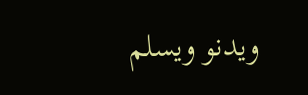ويدنو ويسلم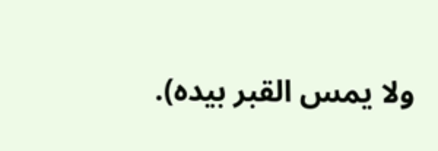ولا يمس القبر بيده).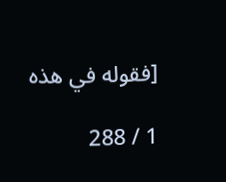[فقوله في هذه

1 / 288